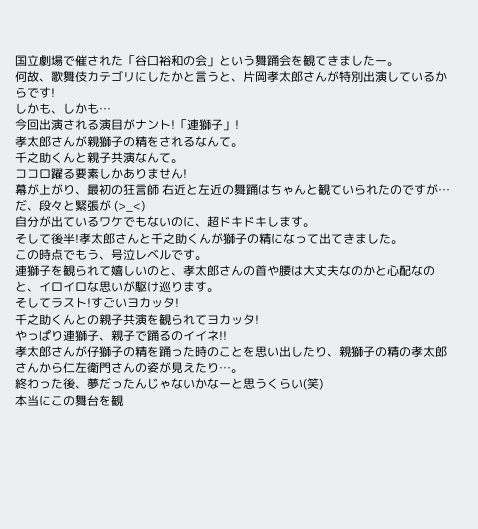国立劇場で催された「谷口裕和の会」という舞踊会を観てきましたー。
何故、歌舞伎カテゴリにしたかと言うと、片岡孝太郎さんが特別出演しているからです!
しかも、しかも…
今回出演される演目がナント!「連獅子」!
孝太郎さんが親獅子の精をされるなんて。
千之助くんと親子共演なんて。
ココロ躍る要素しかありません!
幕が上がり、最初の狂言師 右近と左近の舞踊はちゃんと観ていられたのですが…
だ、段々と緊張が (>_<)
自分が出ているワケでもないのに、超ドキドキします。
そして後半!孝太郎さんと千之助くんが獅子の精になって出てきました。
この時点でもう、号泣レベルです。
連獅子を観られて嬉しいのと、孝太郎さんの首や腰は大丈夫なのかと心配なのと、イロイロな思いが駆け巡ります。
そしてラスト!すごいヨカッタ!
千之助くんとの親子共演を観られてヨカッタ!
やっぱり連獅子、親子で踊るのイイネ!!
孝太郎さんが仔獅子の精を踊った時のことを思い出したり、親獅子の精の孝太郎さんから仁左衛門さんの姿が見えたり…。
終わった後、夢だったんじゃないかなーと思うくらい(笑)
本当にこの舞台を観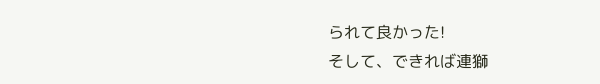られて良かった!
そして、できれば連獅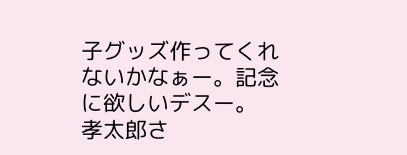子グッズ作ってくれないかなぁー。記念に欲しいデスー。
孝太郎さ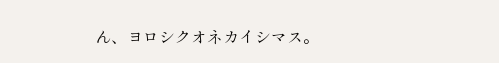ん、ヨロシクオネカイシマス。